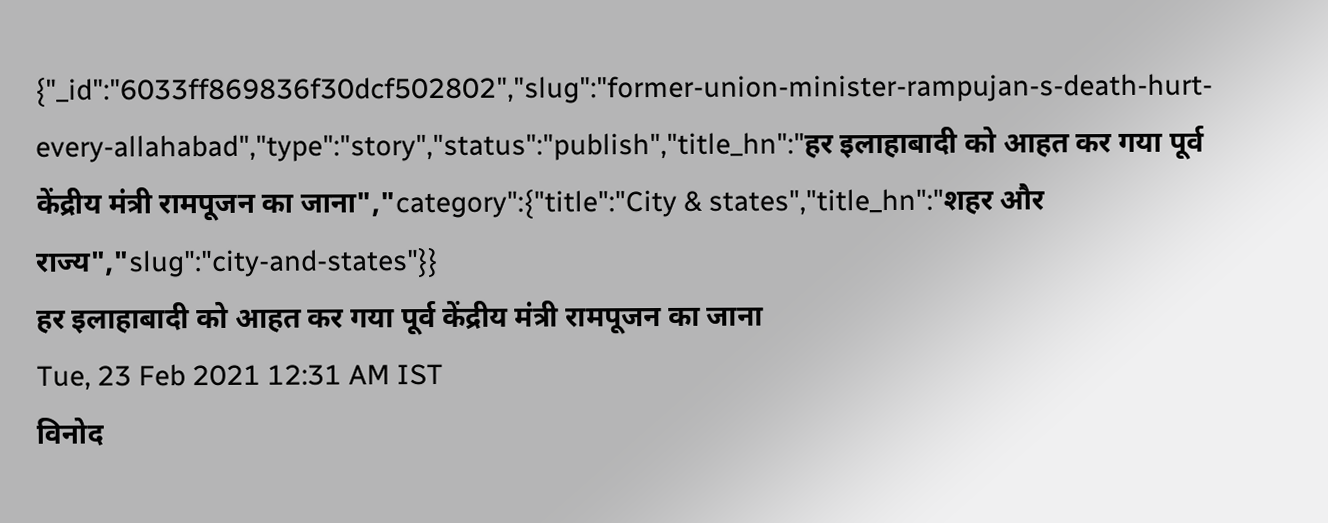{"_id":"6033ff869836f30dcf502802","slug":"former-union-minister-rampujan-s-death-hurt-every-allahabad","type":"story","status":"publish","title_hn":"हर इलाहाबादी को आहत कर गया पूर्व केंद्रीय मंत्री रामपूजन का जाना","category":{"title":"City & states","title_hn":"शहर और राज्य","slug":"city-and-states"}}
हर इलाहाबादी को आहत कर गया पूर्व केंद्रीय मंत्री रामपूजन का जाना
Tue, 23 Feb 2021 12:31 AM IST
विनोद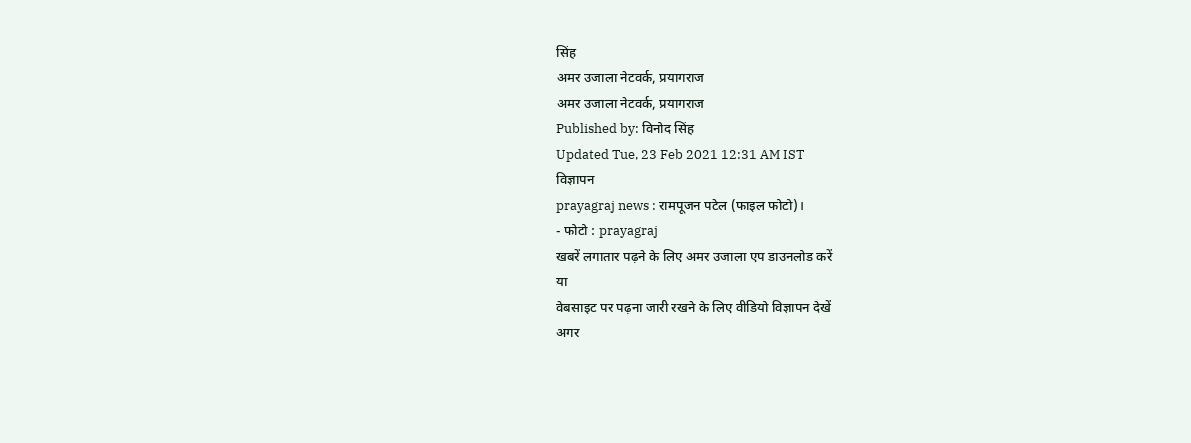सिंह
अमर उजाला नेटवर्क, प्रयागराज
अमर उजाला नेटवर्क, प्रयागराज
Published by: विनोद सिंह
Updated Tue, 23 Feb 2021 12:31 AM IST
विज्ञापन
prayagraj news : रामपूजन पटेल (फाइल फोटो)।
- फोटो : prayagraj
खबरें लगातार पढ़ने के लिए अमर उजाला एप डाउनलोड करें
या
वेबसाइट पर पढ़ना जारी रखने के लिए वीडियो विज्ञापन देखें
अगर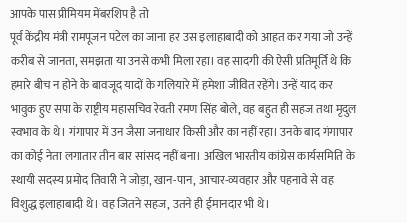आपके पास प्रीमियम मेंबरशिप है तो
पूर्व केंद्रीय मंत्री रामपूजन पटेल का जाना हर उस इलाहाबादी को आहत कर गया जो उन्हें करीब से जानता, समझता या उनसे कभी मिला रहा। वह सादगी की ऐसी प्रतिमूर्ति थे कि हमारे बीच न होने के बावजूद यादों के गलियारे में हमेशा जीवित रहेंगे। उन्हें याद कर भावुक हुए सपा के राष्ट्रीय महासचिव रेवती रमण सिंह बोले, वह बहुत ही सहज तथा मृदुल स्वभाव के थे। गंगापार में उन जैसा जनाधार किसी और का नहीं रहा। उनके बाद गंगापार का कोई नेता लगातार तीन बार सांसद नहीं बना। अखिल भारतीय कांग्रेस कार्यसमिति के स्थायी सदस्य प्रमोद तिवारी ने जोड़ा, खान-पान, आचार-व्यवहार और पहनावे से वह विशुद्ध इलाहाबादी थे। वह जितने सहज, उतने ही ईमानदार भी थे।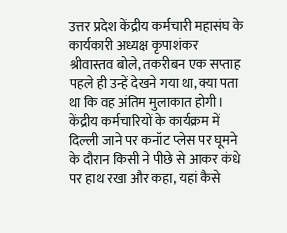उत्तर प्रदेश केंद्रीय कर्मचारी महासंघ के कार्यकारी अध्यक्ष कृपाशंकर श्रीवास्तव बोले, तकरीबन एक सप्ताह पहले ही उन्हें देखने गया था, क्या पता था कि वह अंतिम मुलाकात होगी। केंद्रीय कर्मचारियों के कार्यक्रम में दिल्ली जाने पर कनॉट प्लेस पर घूमने के दौरान किसी ने पीछे से आकर कंधे पर हाथ रखा और कहा, यहां कैसे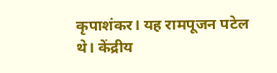कृपाशंकर। यह रामपूजन पटेल थे। केंद्रीय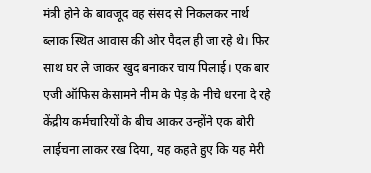मंत्री होने के बावजूद वह संसद से निकलकर नार्थ ब्लाक स्थित आवास की ओर पैदल ही जा रहे थे। फिर साथ घर ले जाकर खुद बनाकर चाय पिलाई। एक बार एजी ऑफिस केसामने नीम के पेड़ के नीचे धरना दे रहे केंद्रीय कर्मचारियों के बीच आकर उन्होंने एक बोरी लाईचना लाकर रख दिया, यह कहते हुए कि यह मेरी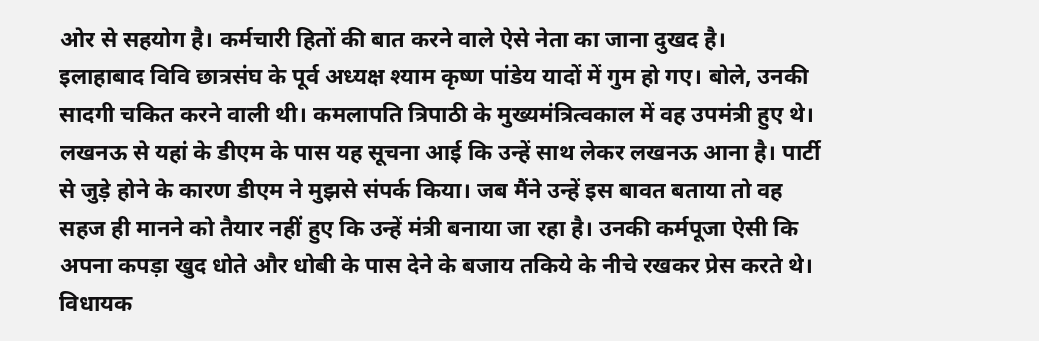ओर से सहयोग है। कर्मचारी हितों की बात करने वाले ऐसे नेता का जाना दुखद है।
इलाहाबाद विवि छात्रसंघ के पूर्व अध्यक्ष श्याम कृष्ण पांडेय यादों में गुम हो गए। बोले, उनकी सादगी चकित करने वाली थी। कमलापति त्रिपाठी के मुख्यमंत्रित्वकाल में वह उपमंत्री हुए थे। लखनऊ से यहां के डीएम के पास यह सूचना आई कि उन्हें साथ लेकर लखनऊ आना है। पार्टी से जुड़े होने के कारण डीएम ने मुझसे संपर्क किया। जब मैंने उन्हें इस बावत बताया तो वह सहज ही मानने को तैयार नहीं हुए कि उन्हें मंत्री बनाया जा रहा है। उनकी कर्मपूजा ऐसी कि अपना कपड़ा खुद धोते और धोबी के पास देने के बजाय तकिये के नीचे रखकर प्रेस करते थे। विधायक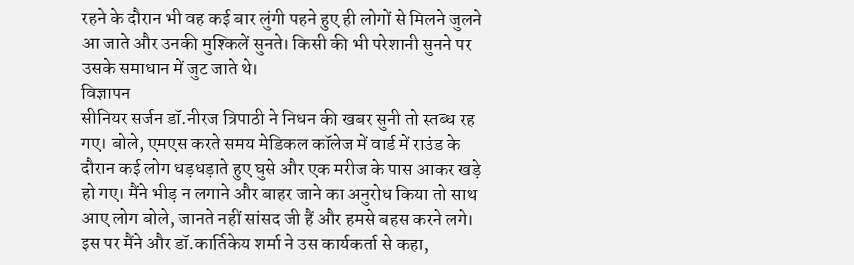रहने के दौरान भी वह कई बार लुंगी पहने हुए ही लोगों से मिलने जुलने आ जाते और उनकी मुश्किलें सुनते। किसी की भी परेशानी सुनने पर उसके समाधान में जुट जाते थे।
विज्ञापन
सीनियर सर्जन डॉ.नीरज त्रिपाठी ने निधन की खबर सुनी तो स्तब्ध रह गए। बोले, एमएस करते समय मेडिकल कॉलेज में वार्ड में राउंड के दौरान कई लोग धड़धड़ाते हुए घुसे और एक मरीज के पास आकर खड़े हो गए। मैंने भीड़ न लगाने और बाहर जाने का अनुरोध किया तो साथ आए लोग बोले, जानते नहीं सांसद जी हैं और हमसे बहस करने लगे। इस पर मैंने और डॉ.कार्तिकेय शर्मा ने उस कार्यकर्ता से कहा,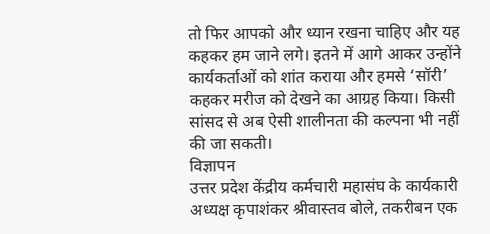तो फिर आपको और ध्यान रखना चाहिए और यह कहकर हम जाने लगे। इतने में आगे आकर उन्होंने कार्यकर्ताओं को शांत कराया और हमसे ‘सॉरी’ कहकर मरीज को देखने का आग्रह किया। किसी सांसद से अब ऐसी शालीनता की कल्पना भी नहीं की जा सकती।
विज्ञापन
उत्तर प्रदेश केंद्रीय कर्मचारी महासंघ के कार्यकारी अध्यक्ष कृपाशंकर श्रीवास्तव बोले, तकरीबन एक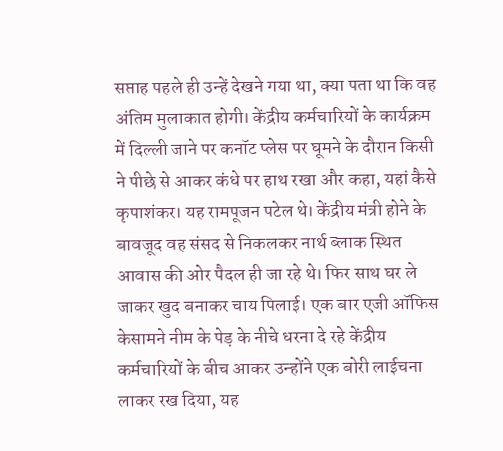सप्ताह पहले ही उन्हें देखने गया था, क्या पता था कि वह अंतिम मुलाकात होगी। केंद्रीय कर्मचारियों के कार्यक्रम में दिल्ली जाने पर कनॉट प्लेस पर घूमने के दौरान किसी ने पीछे से आकर कंधे पर हाथ रखा और कहा, यहां कैसे कृपाशंकर। यह रामपूजन पटेल थे। केंद्रीय मंत्री होने के बावजूद वह संसद से निकलकर नार्थ ब्लाक स्थित आवास की ओर पैदल ही जा रहे थे। फिर साथ घर ले जाकर खुद बनाकर चाय पिलाई। एक बार एजी ऑफिस केसामने नीम के पेड़ के नीचे धरना दे रहे केंद्रीय कर्मचारियों के बीच आकर उन्होंने एक बोरी लाईचना लाकर रख दिया, यह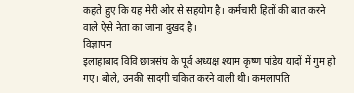कहते हुए कि यह मेरी ओर से सहयोग है। कर्मचारी हितों की बात करने वाले ऐसे नेता का जाना दुखद है।
विज्ञापन
इलाहाबाद विवि छात्रसंघ के पूर्व अध्यक्ष श्याम कृष्ण पांडेय यादों में गुम हो गए। बोले, उनकी सादगी चकित करने वाली थी। कमलापति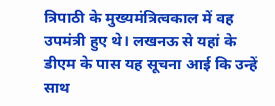त्रिपाठी के मुख्यमंत्रित्वकाल में वह उपमंत्री हुए थे। लखनऊ से यहां के डीएम के पास यह सूचना आई कि उन्हें साथ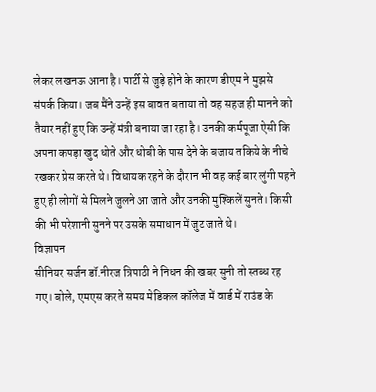लेकर लखनऊ आना है। पार्टी से जुड़े होने के कारण डीएम ने मुझसे संपर्क किया। जब मैंने उन्हें इस बावत बताया तो वह सहज ही मानने को तैयार नहीं हुए कि उन्हें मंत्री बनाया जा रहा है। उनकी कर्मपूजा ऐसी कि अपना कपड़ा खुद धोते और धोबी के पास देने के बजाय तकिये के नीचे रखकर प्रेस करते थे। विधायक रहने के दौरान भी वह कई बार लुंगी पहने हुए ही लोगों से मिलने जुलने आ जाते और उनकी मुश्किलें सुनते। किसी की भी परेशानी सुनने पर उसके समाधान में जुट जाते थे।
विज्ञापन
सीनियर सर्जन डॉ.नीरज त्रिपाठी ने निधन की खबर सुनी तो स्तब्ध रह गए। बोले, एमएस करते समय मेडिकल कॉलेज में वार्ड में राउंड के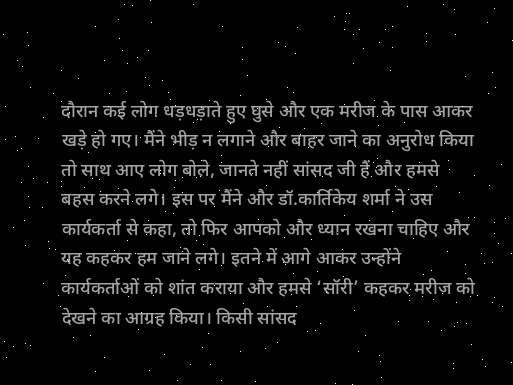दौरान कई लोग धड़धड़ाते हुए घुसे और एक मरीज के पास आकर खड़े हो गए। मैंने भीड़ न लगाने और बाहर जाने का अनुरोध किया तो साथ आए लोग बोले, जानते नहीं सांसद जी हैं और हमसे बहस करने लगे। इस पर मैंने और डॉ.कार्तिकेय शर्मा ने उस कार्यकर्ता से कहा, तो फिर आपको और ध्यान रखना चाहिए और यह कहकर हम जाने लगे। इतने में आगे आकर उन्होंने कार्यकर्ताओं को शांत कराया और हमसे ‘सॉरी’ कहकर मरीज को देखने का आग्रह किया। किसी सांसद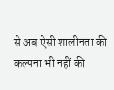से अब ऐसी शालीनता की कल्पना भी नहीं की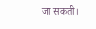जा सकती।